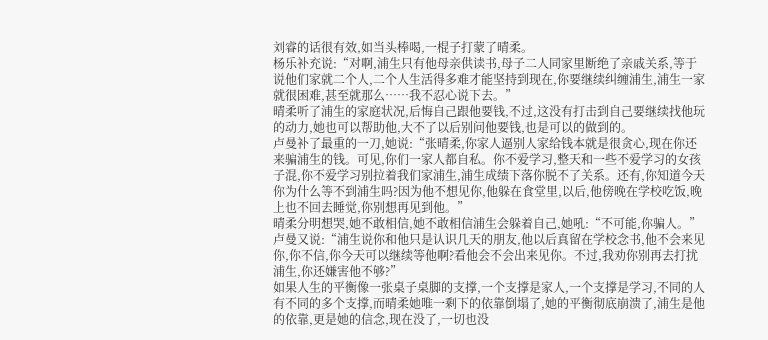刘睿的话很有效,如当头棒喝,一棍子打蒙了晴柔。
杨乐补充说:“对啊,浦生只有他母亲供读书,母子二人同家里断绝了亲戚关系,等于说他们家就二个人,二个人生活得多难才能坚持到现在,你要继续纠缠浦生,浦生一家就很困难,甚至就那么……我不忍心说下去。”
晴柔听了浦生的家庭状况,后悔自己跟他要钱,不过,这没有打击到自己要继续找他玩的动力,她也可以帮助他,大不了以后别问他要钱,也是可以的做到的。
卢曼补了最重的一刀,她说:“张晴柔,你家人逼别人家给钱本就是很贪心,现在你还来骗浦生的钱。可见,你们一家人都自私。你不爱学习,整天和一些不爱学习的女孩子混,你不爱学习别拉着我们家浦生,浦生成绩下落你脱不了关系。还有,你知道今天你为什么等不到浦生吗?因为他不想见你,他躲在食堂里,以后,他傍晚在学校吃饭,晚上也不回去睡觉,你别想再见到他。”
晴柔分明想哭,她不敢相信,她不敢相信浦生会躲着自己,她吼:“不可能,你骗人。”
卢曼又说:“浦生说你和他只是认识几天的朋友,他以后真留在学校念书,他不会来见你,你不信,你今天可以继续等他啊?看他会不会出来见你。不过,我劝你别再去打扰浦生,你还嫌害他不够?”
如果人生的平衡像一张桌子桌脚的支撑,一个支撑是家人,一个支撑是学习,不同的人有不同的多个支撑,而晴柔她唯一剩下的依靠倒塌了,她的平衡彻底崩溃了,浦生是他的依靠,更是她的信念,现在没了,一切也没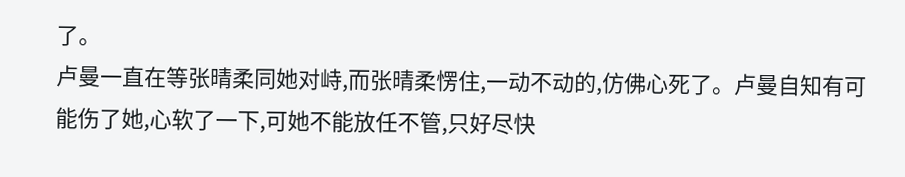了。
卢曼一直在等张晴柔同她对峙,而张晴柔愣住,一动不动的,仿佛心死了。卢曼自知有可能伤了她,心软了一下,可她不能放任不管,只好尽快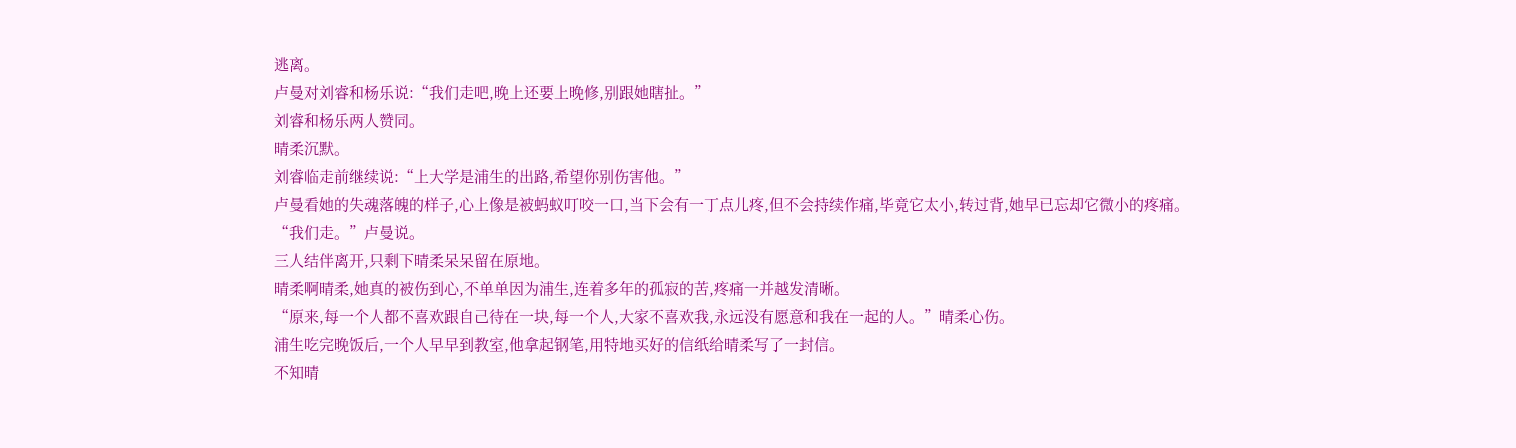逃离。
卢曼对刘睿和杨乐说:“我们走吧,晚上还要上晚修,别跟她瞎扯。”
刘睿和杨乐两人赞同。
晴柔沉默。
刘睿临走前继续说:“上大学是浦生的出路,希望你别伤害他。”
卢曼看她的失魂落魄的样子,心上像是被蚂蚁叮咬一口,当下会有一丁点儿疼,但不会持续作痛,毕竟它太小,转过背,她早已忘却它微小的疼痛。
“我们走。”卢曼说。
三人结伴离开,只剩下晴柔呆呆留在原地。
晴柔啊晴柔,她真的被伤到心,不单单因为浦生,连着多年的孤寂的苦,疼痛一并越发清晰。
“原来,每一个人都不喜欢跟自己待在一块,每一个人,大家不喜欢我,永远没有愿意和我在一起的人。”晴柔心伤。
浦生吃完晚饭后,一个人早早到教室,他拿起钢笔,用特地买好的信纸给晴柔写了一封信。
不知晴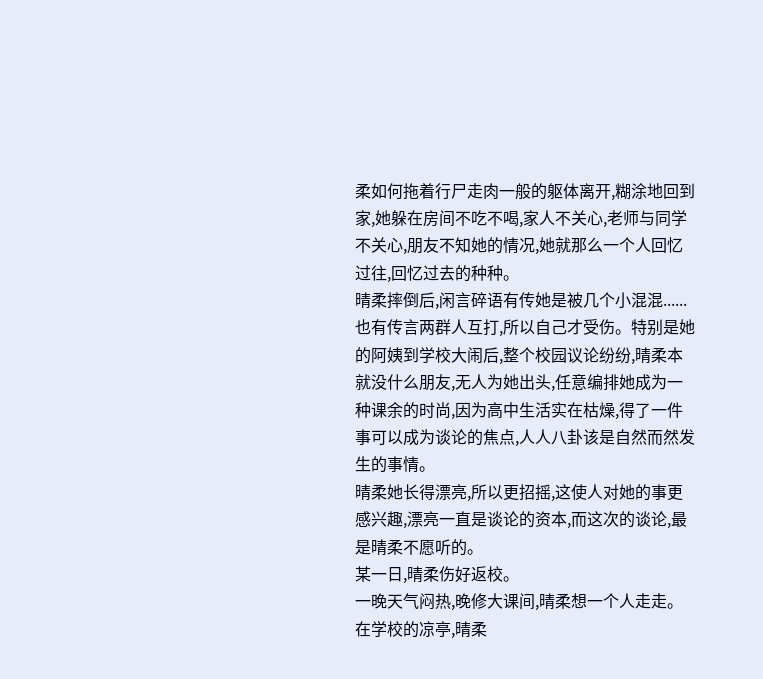柔如何拖着行尸走肉一般的躯体离开,糊涂地回到家,她躲在房间不吃不喝,家人不关心,老师与同学不关心,朋友不知她的情况,她就那么一个人回忆过往,回忆过去的种种。
晴柔摔倒后,闲言碎语有传她是被几个小混混......也有传言两群人互打,所以自己才受伤。特别是她的阿姨到学校大闹后,整个校园议论纷纷,晴柔本就没什么朋友,无人为她出头,任意编排她成为一种课余的时尚,因为高中生活实在枯燥,得了一件事可以成为谈论的焦点,人人八卦该是自然而然发生的事情。
晴柔她长得漂亮,所以更招摇,这使人对她的事更感兴趣,漂亮一直是谈论的资本,而这次的谈论,最是晴柔不愿听的。
某一日,晴柔伤好返校。
一晚天气闷热,晚修大课间,晴柔想一个人走走。在学校的凉亭,晴柔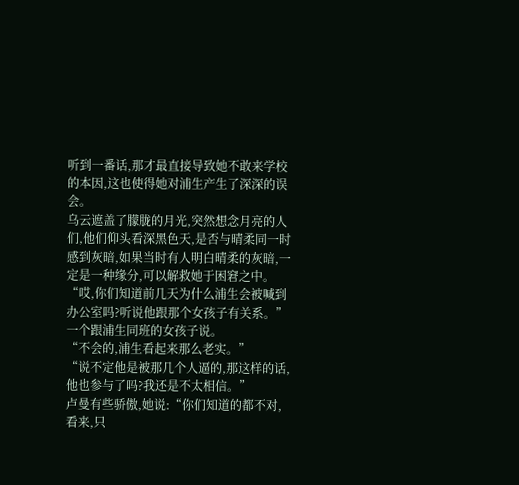听到一番话,那才最直接导致她不敢来学校的本因,这也使得她对浦生产生了深深的误会。
乌云遮盖了朦胧的月光,突然想念月亮的人们,他们仰头看深黑色天,是否与晴柔同一时感到灰暗,如果当时有人明白晴柔的灰暗,一定是一种缘分,可以解救她于困窘之中。
“哎,你们知道前几天为什么浦生会被喊到办公室吗?听说他跟那个女孩子有关系。”一个跟浦生同班的女孩子说。
“不会的,浦生看起来那么老实。”
“说不定他是被那几个人逼的,那这样的话,他也参与了吗?我还是不太相信。”
卢曼有些骄傲,她说:“你们知道的都不对,看来,只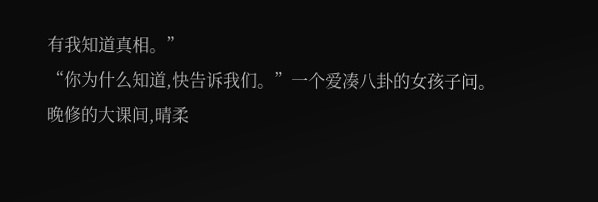有我知道真相。”
“你为什么知道,快告诉我们。”一个爱凑八卦的女孩子问。
晚修的大课间,晴柔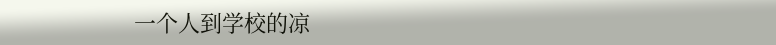一个人到学校的凉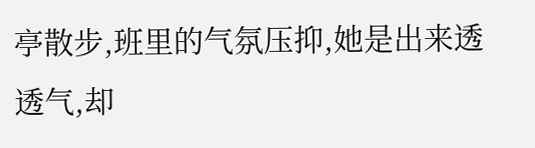亭散步,班里的气氛压抑,她是出来透透气,却